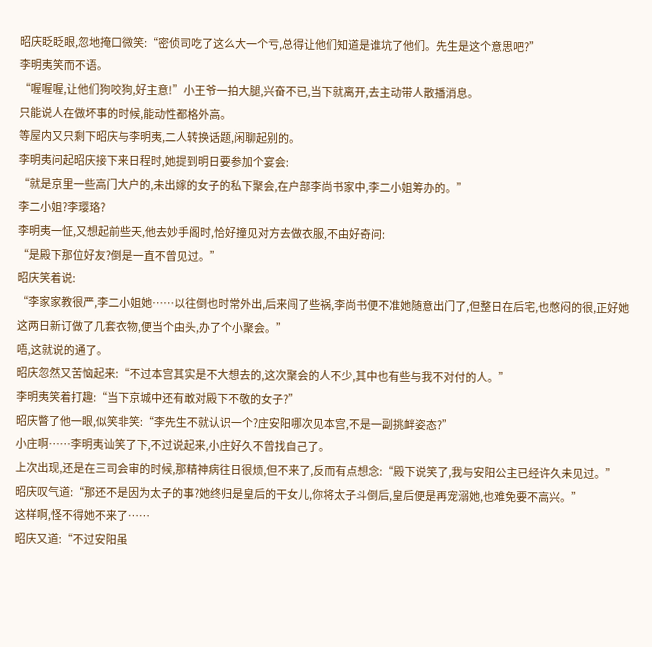昭庆眨眨眼,忽地掩口微笑:“密侦司吃了这么大一个亏,总得让他们知道是谁坑了他们。先生是这个意思吧?”
李明夷笑而不语。
“喔喔喔,让他们狗咬狗,好主意!”小王爷一拍大腿,兴奋不已,当下就离开,去主动带人散播消息。
只能说人在做坏事的时候,能动性都格外高。
等屋内又只剩下昭庆与李明夷,二人转换话题,闲聊起别的。
李明夷问起昭庆接下来日程时,她提到明日要参加个宴会:
“就是京里一些高门大户的,未出嫁的女子的私下聚会,在户部李尚书家中,李二小姐筹办的。”
李二小姐?李璎珞?
李明夷一怔,又想起前些天,他去妙手阁时,恰好撞见对方去做衣服,不由好奇问:
“是殿下那位好友?倒是一直不曾见过。”
昭庆笑着说:
“李家家教很严,李二小姐她……以往倒也时常外出,后来闯了些祸,李尚书便不准她随意出门了,但整日在后宅,也憋闷的很,正好她这两日新订做了几套衣物,便当个由头,办了个小聚会。”
唔,这就说的通了。
昭庆忽然又苦恼起来:“不过本宫其实是不大想去的,这次聚会的人不少,其中也有些与我不对付的人。”
李明夷笑着打趣:“当下京城中还有敢对殿下不敬的女子?”
昭庆瞥了他一眼,似笑非笑:“李先生不就认识一个?庄安阳哪次见本宫,不是一副挑衅姿态?”
小庄啊……李明夷讪笑了下,不过说起来,小庄好久不曾找自己了。
上次出现,还是在三司会审的时候,那精神病往日很烦,但不来了,反而有点想念:“殿下说笑了,我与安阳公主已经许久未见过。”
昭庆叹气道:“那还不是因为太子的事?她终归是皇后的干女儿,你将太子斗倒后,皇后便是再宠溺她,也难免要不高兴。”
这样啊,怪不得她不来了……
昭庆又道:“不过安阳虽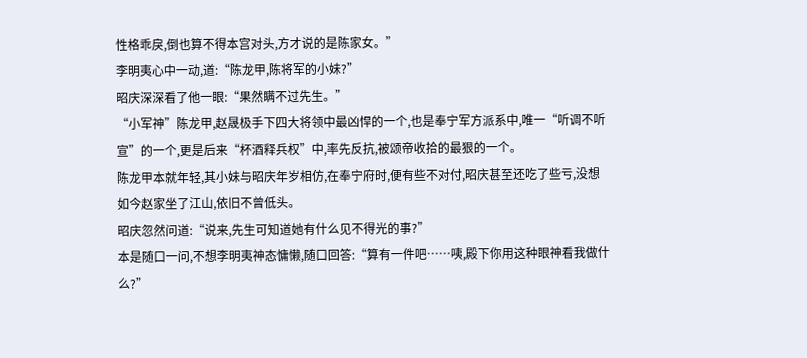性格乖戾,倒也算不得本宫对头,方才说的是陈家女。”
李明夷心中一动,道:“陈龙甲,陈将军的小妹?”
昭庆深深看了他一眼:“果然瞒不过先生。”
“小军神”陈龙甲,赵晟极手下四大将领中最凶悍的一个,也是奉宁军方派系中,唯一“听调不听宣”的一个,更是后来“杯酒释兵权”中,率先反抗,被颂帝收拾的最狠的一个。
陈龙甲本就年轻,其小妹与昭庆年岁相仿,在奉宁府时,便有些不对付,昭庆甚至还吃了些亏,没想如今赵家坐了江山,依旧不曾低头。
昭庆忽然问道:“说来,先生可知道她有什么见不得光的事?”
本是随口一问,不想李明夷神态慵懒,随口回答:“算有一件吧……咦,殿下你用这种眼神看我做什么?”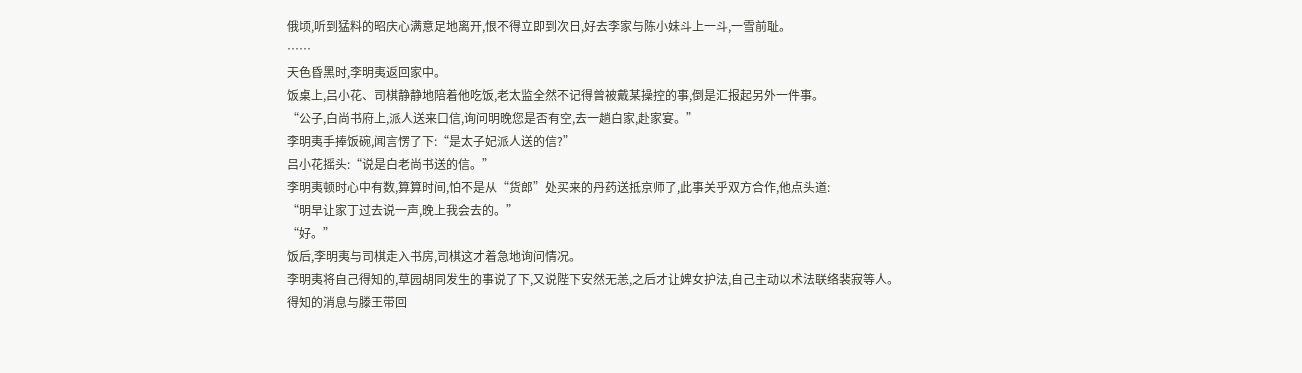俄顷,听到猛料的昭庆心满意足地离开,恨不得立即到次日,好去李家与陈小妹斗上一斗,一雪前耻。
……
天色昏黑时,李明夷返回家中。
饭桌上,吕小花、司棋静静地陪着他吃饭,老太监全然不记得曾被戴某操控的事,倒是汇报起另外一件事。
“公子,白尚书府上,派人送来口信,询问明晚您是否有空,去一趟白家,赴家宴。”
李明夷手捧饭碗,闻言愣了下:“是太子妃派人送的信?”
吕小花摇头:“说是白老尚书送的信。”
李明夷顿时心中有数,算算时间,怕不是从“货郎”处买来的丹药送抵京师了,此事关乎双方合作,他点头道:
“明早让家丁过去说一声,晚上我会去的。”
“好。”
饭后,李明夷与司棋走入书房,司棋这才着急地询问情况。
李明夷将自己得知的,草园胡同发生的事说了下,又说陛下安然无恙,之后才让婢女护法,自己主动以术法联络裴寂等人。
得知的消息与滕王带回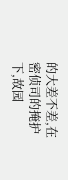的大差不差,在密侦司的掩护下,故园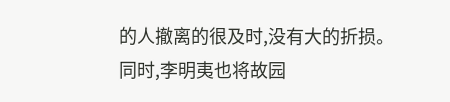的人撤离的很及时,没有大的折损。
同时,李明夷也将故园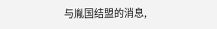与胤国结盟的消息,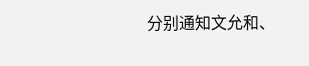分别通知文允和、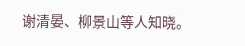谢清晏、柳景山等人知晓。